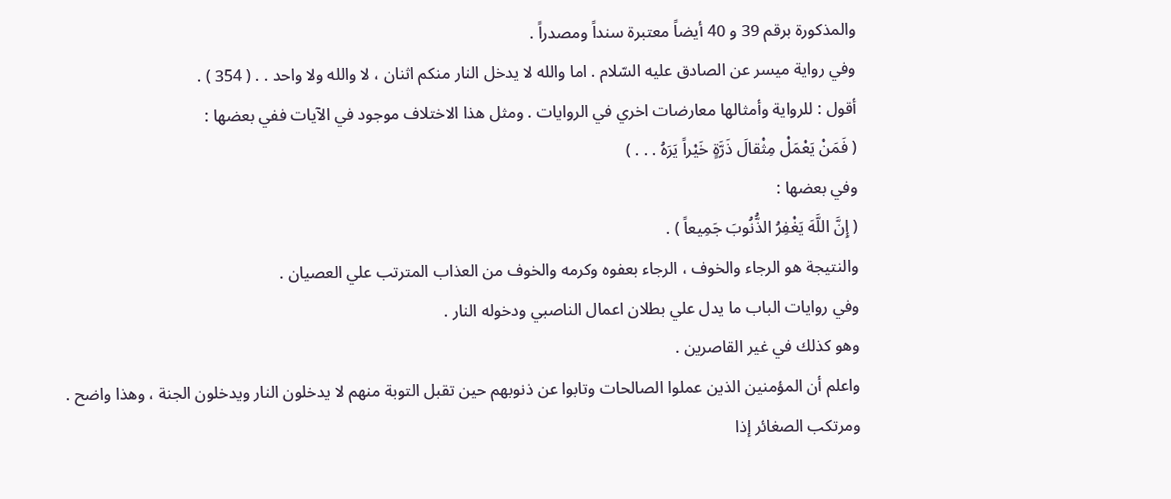والمذكورة برقم 39 و 40 أيضاً معتبرة سنداً ومصدراً .
وفي رواية ميسر عن الصادق عليه السّلام . اما والله لا يدخل النار منكم اثنان ، لا والله ولا واحد . . ( 354 ) .
أقول : للرواية وأمثالها معارضات اخري في الروايات . ومثل هذا الاختلاف موجود في الآيات ففي بعضها :
( فَمَنْ يَعْمَلْ مِثْقالَ ذَرَّةٍ خَيْراً يَرَهُ . . . )
وفي بعضها :
( إِنَّ اللَّهَ يَغْفِرُ الذُّنُوبَ جَمِيعاً ) .
والنتيجة هو الرجاء والخوف ، الرجاء بعفوه وكرمه والخوف من العذاب المترتب علي العصيان .
وفي روايات الباب ما يدل علي بطلان اعمال الناصبي ودخوله النار .
وهو كذلك في غير القاصرين .
واعلم أن المؤمنين الذين عملوا الصالحات وتابوا عن ذنوبهم حين تقبل التوبة منهم لا يدخلون النار ويدخلون الجنة ، وهذا واضح .
ومرتكب الصغائر إذا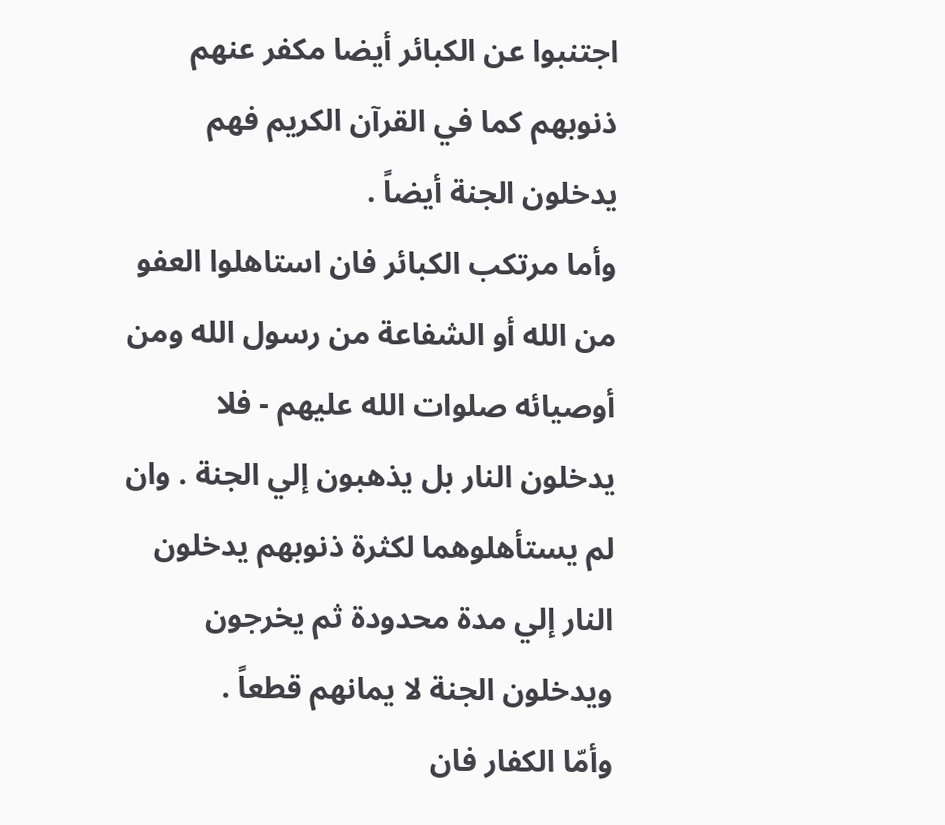اجتنبوا عن الكبائر أيضا مكفر عنهم ذنوبهم كما في القرآن الكريم فهم يدخلون الجنة أيضاً .
وأما مرتكب الكبائر فان استاهلوا العفو من الله أو الشفاعة من رسول الله ومن أوصيائه صلوات الله عليهم - فلا يدخلون النار بل يذهبون إلي الجنة . وان لم يستأهلوهما لكثرة ذنوبهم يدخلون النار إلي مدة محدودة ثم يخرجون ويدخلون الجنة لا يمانهم قطعاً .
وأمّا الكفار فان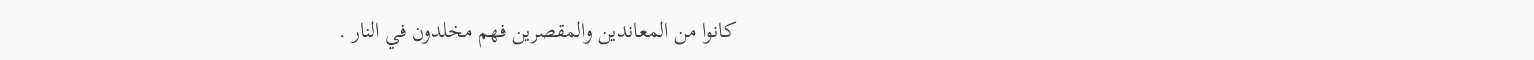كانوا من المعاندين والمقصرين فهم مخلدون في النار .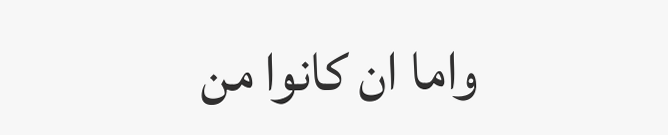واما ان كانوا من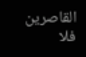القاصرين فلا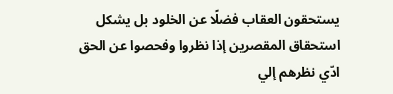يستحقون العقاب فضلًا عن الخلود بل يشكل استحقاق المقصرين إذا نظروا وفحصوا عن الحق ادّي نظرهم إلي